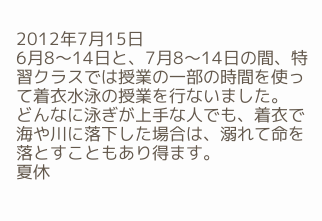2012年7月15日
6月8〜14日と、7月8〜14日の間、特習クラスでは授業の一部の時間を使って着衣水泳の授業を行ないました。
どんなに泳ぎが上手な人でも、着衣で海や川に落下した場合は、溺れて命を落とすこともあり得ます。
夏休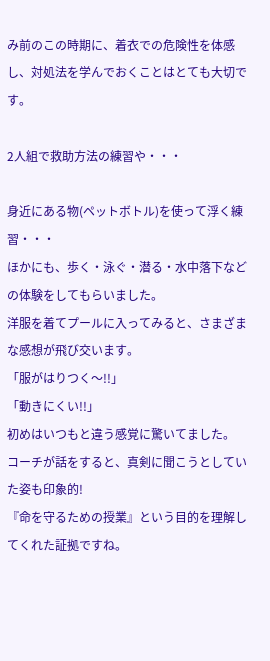み前のこの時期に、着衣での危険性を体感し、対処法を学んでおくことはとても大切です。

2人組で救助方法の練習や・・・

身近にある物(ペットボトル)を使って浮く練習・・・
ほかにも、歩く・泳ぐ・潜る・水中落下などの体験をしてもらいました。
洋服を着てプールに入ってみると、さまざまな感想が飛び交います。
「服がはりつく〜!!」
「動きにくい!!」
初めはいつもと違う感覚に驚いてました。
コーチが話をすると、真剣に聞こうとしていた姿も印象的!
『命を守るための授業』という目的を理解してくれた証拠ですね。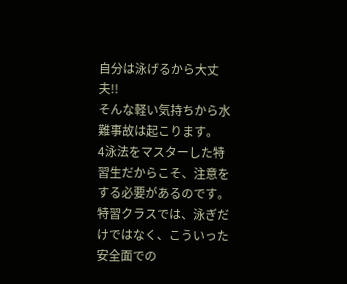自分は泳げるから大丈夫!!
そんな軽い気持ちから水難事故は起こります。
4泳法をマスターした特習生だからこそ、注意をする必要があるのです。
特習クラスでは、泳ぎだけではなく、こういった安全面での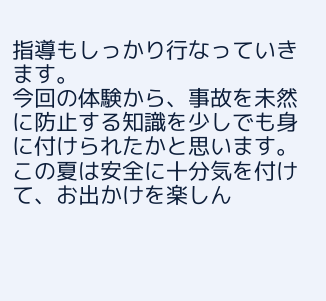指導もしっかり行なっていきます。
今回の体験から、事故を未然に防止する知識を少しでも身に付けられたかと思います。
この夏は安全に十分気を付けて、お出かけを楽しん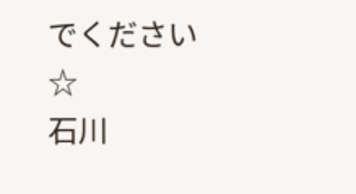でください☆
石川